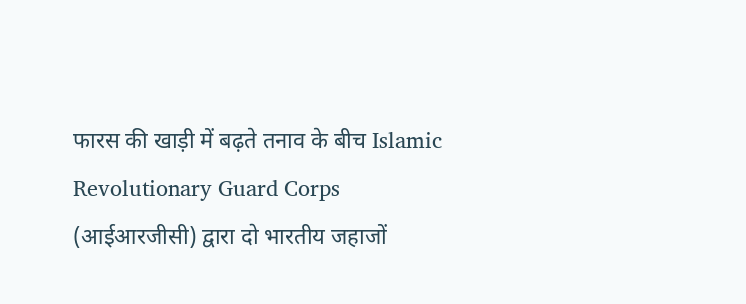फारस की खाड़ी में बढ़ते तनाव के बीच Islamic Revolutionary Guard Corps (आईआरजीसी) द्वारा दो भारतीय जहाजों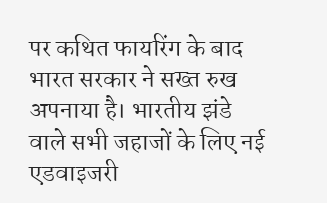पर कथित फायरिंग के बाद भारत सरकार ने सख्त रुख अपनाया है। भारतीय झंडे वाले सभी जहाजों के लिए नई एडवाइजरी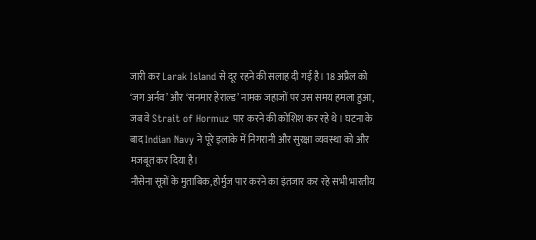जारी कर Larak Island से दूर रहने की सलाह दी गई है। 18 अप्रैल को ‘जग अर्नव’ और ‘सनमार हेराल्ड’ नामक जहाजों पर उस समय हमला हुआ, जब वे Strait of Hormuz पार करने की कोशिश कर रहे थे। घटना के बाद Indian Navy ने पूरे इलाके में निगरानी और सुरक्षा व्यवस्था को और मजबूत कर दिया है।
नौसेना सूत्रों के मुताबिक, होर्मुज पार करने का इंतजार कर रहे सभी भारतीय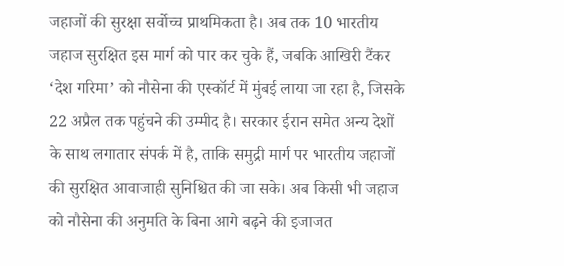जहाजों की सुरक्षा सर्वोच्च प्राथमिकता है। अब तक 10 भारतीय जहाज सुरक्षित इस मार्ग को पार कर चुके हैं, जबकि आखिरी टैंकर ‘देश गरिमा’ को नौसेना की एस्कॉर्ट में मुंबई लाया जा रहा है, जिसके 22 अप्रैल तक पहुंचने की उम्मीद है। सरकार ईरान समेत अन्य देशों के साथ लगातार संपर्क में है, ताकि समुद्री मार्ग पर भारतीय जहाजों की सुरक्षित आवाजाही सुनिश्चित की जा सके। अब किसी भी जहाज को नौसेना की अनुमति के बिना आगे बढ़ने की इजाजत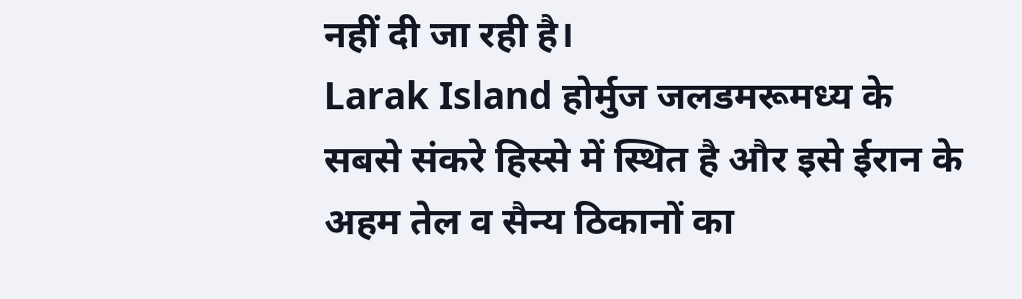नहीं दी जा रही है।
Larak Island होर्मुज जलडमरूमध्य के सबसे संकरे हिस्से में स्थित है और इसे ईरान के अहम तेल व सैन्य ठिकानों का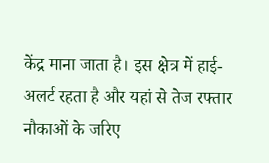केंद्र माना जाता है। इस क्षेत्र में हाई-अलर्ट रहता है और यहां से तेज रफ्तार नौकाओं के जरिए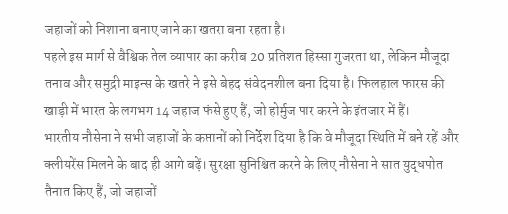जहाजों को निशाना बनाए जाने का खतरा बना रहता है।
पहले इस मार्ग से वैश्विक तेल व्यापार का करीब 20 प्रतिशत हिस्सा गुजरता था, लेकिन मौजूदा तनाव और समुद्री माइन्स के खतरे ने इसे बेहद संवेदनशील बना दिया है। फिलहाल फारस की खाड़ी में भारत के लगभग 14 जहाज फंसे हुए हैं, जो होर्मुज पार करने के इंतजार में हैं।
भारतीय नौसेना ने सभी जहाजों के कप्तानों को निर्देश दिया है कि वे मौजूदा स्थिति में बने रहें और क्लीयरेंस मिलने के बाद ही आगे बढ़ें। सुरक्षा सुनिश्चित करने के लिए नौसेना ने सात युद्धपोत तैनात किए हैं, जो जहाजों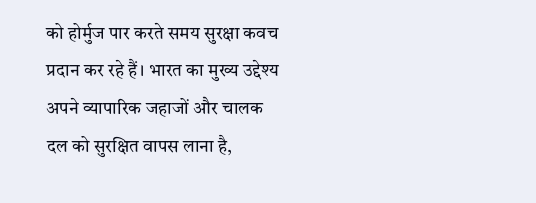को होर्मुज पार करते समय सुरक्षा कवच प्रदान कर रहे हैं। भारत का मुख्य उद्देश्य अपने व्यापारिक जहाजों और चालक दल को सुरक्षित वापस लाना है,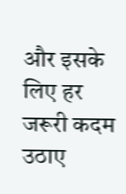और इसके लिए हर जरूरी कदम उठाए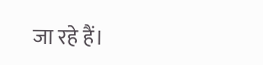जा रहे हैं।